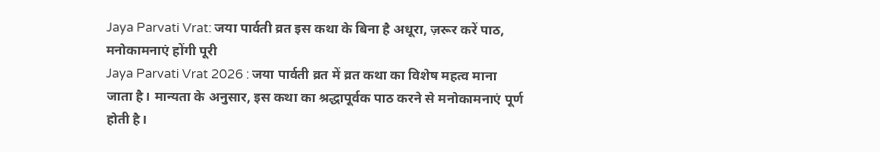Jaya Parvati Vrat: जया पार्वती व्रत इस कथा के बिना है अधूरा, ज़रूर करें पाठ, मनोकामनाएं होंगी पूरी
Jaya Parvati Vrat 2026 : जया पार्वती व्रत में व्रत कथा का विशेष महत्व माना जाता है। मान्यता के अनुसार, इस कथा का श्रद्धापूर्वक पाठ करने से मनोकामनाएं पूर्ण होती है।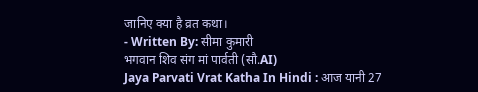जानिए क्या है व्रत कथा।
- Written By: सीमा कुमारी
भगवान शिव संग मां पार्वती (सौ.AI)
Jaya Parvati Vrat Katha In Hindi : आज यानी 27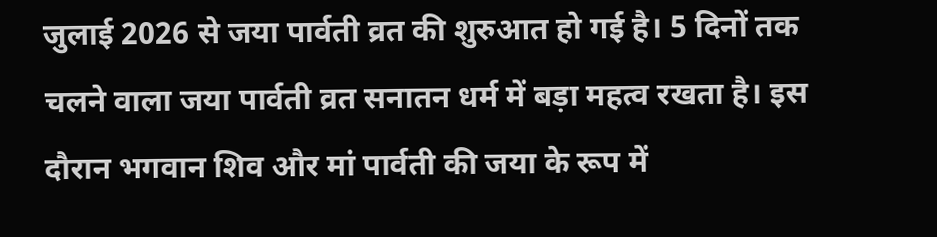जुलाई 2026 से जया पार्वती व्रत की शुरुआत हो गई है। 5 दिनों तक चलने वाला जया पार्वती व्रत सनातन धर्म में बड़ा महत्व रखता है। इस दौरान भगवान शिव और मां पार्वती की जया के रूप में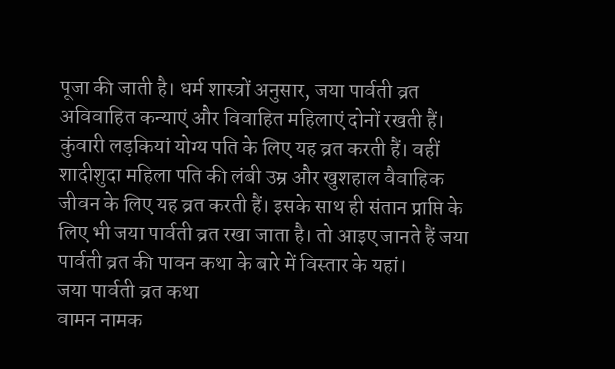पूजा की जाती है। धर्म शास्त्रों अनुसार, जया पार्वती व्रत अविवाहित कन्याएं और विवाहित महिलाएं दोनों रखती हैं।
कुंवारी लड़कियां योग्य पति के लिए यह व्रत करती हैं। वहीं शादीशुदा महिला पति की लंबी उम्र और खुशहाल वैवाहिक जीवन के लिए यह व्रत करती हैं। इसके साथ ही संतान प्राप्ति के लिए भी जया पार्वती व्रत रखा जाता है। तो आइए जानते हैं जया पार्वती व्रत की पावन कथा के बारे में विस्तार के यहां।
जया पार्वती व्रत कथा
वामन नामक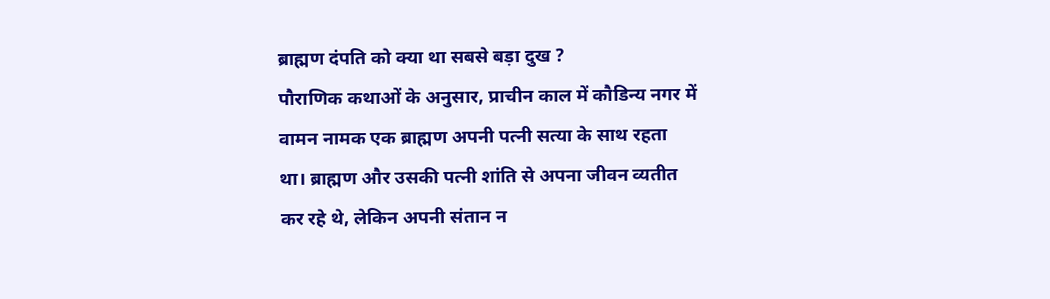ब्राह्मण दंपति को क्या था सबसे बड़ा दुख ?
पौराणिक कथाओं के अनुसार, प्राचीन काल में कौडिन्य नगर में वामन नामक एक ब्राह्मण अपनी पत्नी सत्या के साथ रहता था। ब्राह्मण और उसकी पत्नी शांति से अपना जीवन व्यतीत कर रहे थे, लेकिन अपनी संतान न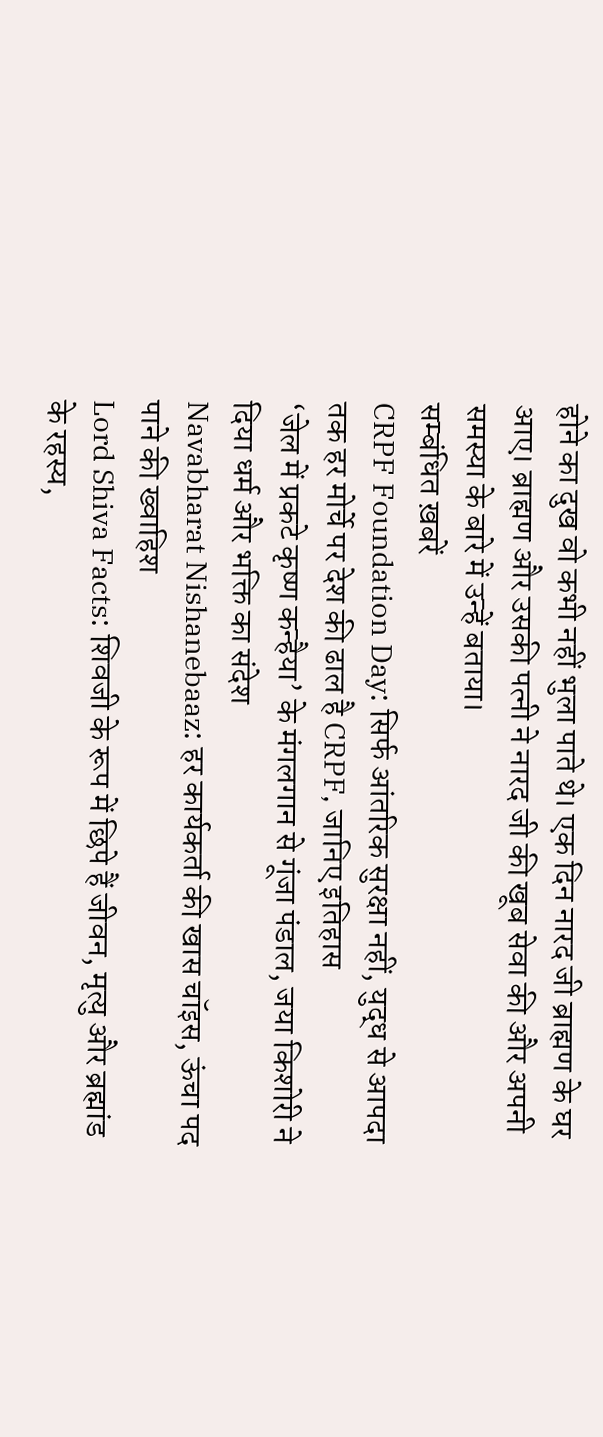होने का दुख वो कभी नहीं भुला पाते थे। एक दिन नारद जी ब्राह्मण के घर आए। ब्राह्मण और उसकी पत्नी ने नारद जी की खूब सेवा की और अपनी समस्या के बारे में उन्हें बताया।
सम्बंधित ख़बरें
CRPF Foundation Day: सिर्फ आंतरिक सुरक्षा नहीं, युद्ध से आपदा तक हर मोर्चे पर देश की ढाल है CRPF, जानिए इतिहास
‘जेल में प्रकटे कृष्ण कन्हैया’ के मंगलगान से गूंजा पंडाल, जया किशोरी ने दिया धर्म और भक्ति का संदेश
Navabharat Nishanebaaz: हर कार्यकर्ता की खास चॉइस, ऊंचा पद पाने की ख्वाहिश
Lord Shiva Facts: शिवजी के रूप में छिपे हैं जीवन, मृत्यु और ब्रह्मांड के रहस्य,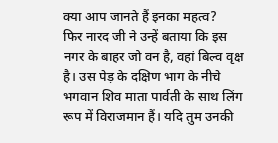क्या आप जानते हैं इनका महत्व?
फिर नारद जी ने उन्हें बताया कि इस नगर के बाहर जो वन है, वहां बिल्व वृक्ष है। उस पेड़ के दक्षिण भाग के नीचे भगवान शिव माता पार्वती के साथ लिंग रूप में विराजमान हैं। यदि तुम उनकी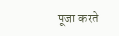पूजा करते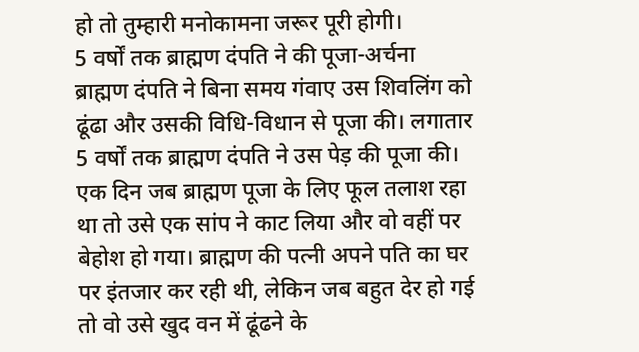हो तो तुम्हारी मनोकामना जरूर पूरी होगी।
5 वर्षों तक ब्राह्मण दंपति ने की पूजा-अर्चना
ब्राह्मण दंपति ने बिना समय गंवाए उस शिवलिंग को ढूंढा और उसकी विधि-विधान से पूजा की। लगातार 5 वर्षों तक ब्राह्मण दंपति ने उस पेड़ की पूजा की। एक दिन जब ब्राह्मण पूजा के लिए फूल तलाश रहा था तो उसे एक सांप ने काट लिया और वो वहीं पर बेहोश हो गया। ब्राह्मण की पत्नी अपने पति का घर पर इंतजार कर रही थी, लेकिन जब बहुत देर हो गई तो वो उसे खुद वन में ढूंढने के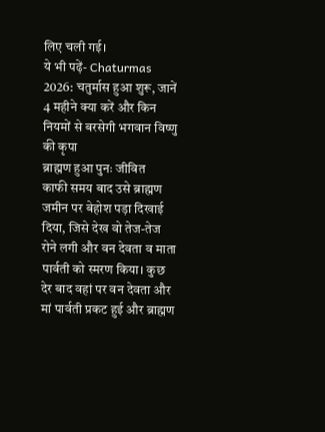लिए चली गई।
ये भी पढ़ें- Chaturmas 2026: चतुर्मास हुआ शुरू, जानें 4 महीने क्या करें और किन नियमों से बरसेगी भगवान विष्णु की कृपा
ब्राह्मण हुआ पुनः जीवित
काफी समय बाद उसे ब्राह्मण जमीन पर बेहोश पड़ा दिखाई दिया, जिसे देख वो तेज-तेज रोने लगी और वन देवता व माता पार्वती को स्मरण किया। कुछ देर बाद वहां पर वन देवता और मां पार्वती प्रकट हुई और ब्राह्मण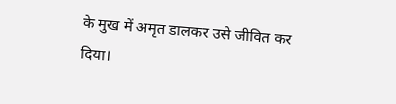के मुख में अमृत डालकर उसे जीवित कर दिया।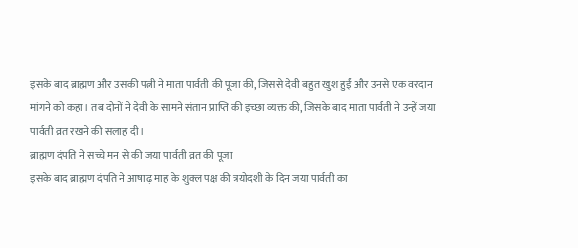इसके बाद ब्राह्मण और उसकी पत्नी ने माता पार्वती की पूजा की, जिससे देवी बहुत खुश हुईं और उनसे एक वरदान मांगने को कहा। तब दोनों ने देवी के सामने संतान प्राप्ति की इच्छा व्यक्त की, जिसके बाद माता पार्वती ने उन्हें जया पार्वती व्रत रखने की सलाह दी।
ब्राह्मण दंपति ने सच्चे मन से की जया पार्वती व्रत की पूजा
इसके बाद ब्राह्मण दंपति ने आषाढ़ माह के शुक्ल पक्ष की त्रयोदशी के दिन जया पार्वती का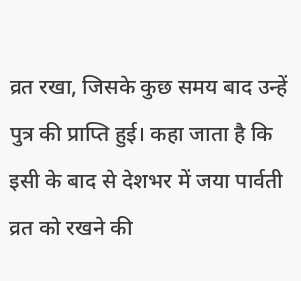व्रत रखा, जिसके कुछ समय बाद उन्हें पुत्र की प्राप्ति हुई। कहा जाता है कि इसी के बाद से देशभर में जया पार्वती व्रत को रखने की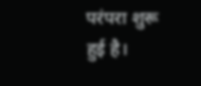परंपरा शुरू हुई है।